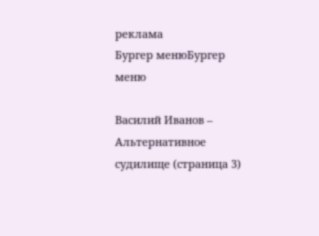реклама
Бургер менюБургер меню

Василий Иванов – Альтернативное судилище (страница 3)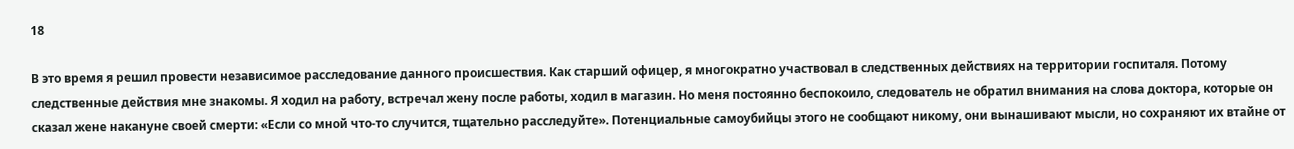18

В это время я решил провести независимое расследование данного происшествия. Как старший офицер, я многократно участвовал в следственных действиях на территории госпиталя. Потому следственные действия мне знакомы. Я ходил на работу, встречал жену после работы, ходил в магазин. Но меня постоянно беспокоило, следователь не обратил внимания на слова доктора, которые он сказал жене накануне своей смерти: «Если со мной что-то случится, тщательно расследуйте». Потенциальные самоубийцы этого не сообщают никому, они вынашивают мысли, но сохраняют их втайне от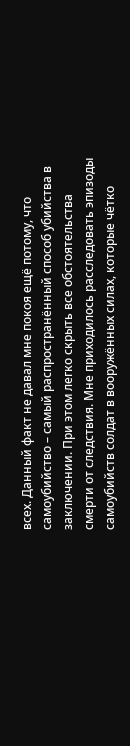всех. Данный факт не давал мне покоя ещё потому, что самоубийство – самый распространённый способ убийства в заключении. При этом легко скрыть все обстоятельства смерти от следствия. Мне приходилось расследовать эпизоды самоубийств солдат в вооружённых силах, которые чётко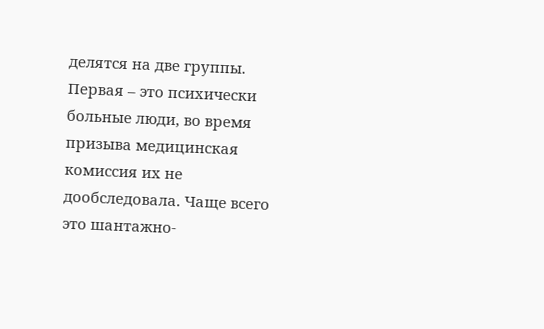делятся на две группы. Первая – это психически больные люди, во время призыва медицинская комиссия их не дообследовала. Чаще всего это шантажно-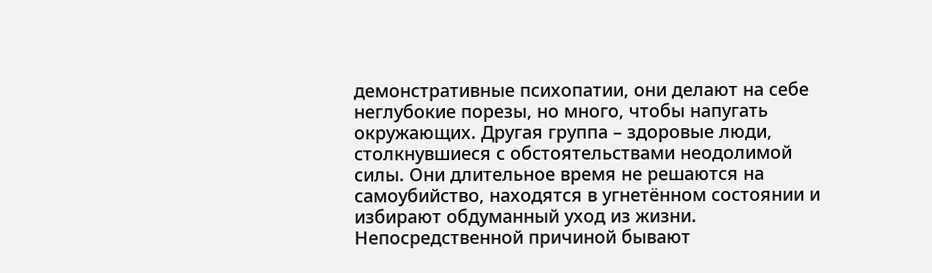демонстративные психопатии, они делают на себе неглубокие порезы, но много, чтобы напугать окружающих. Другая группа – здоровые люди, столкнувшиеся с обстоятельствами неодолимой силы. Они длительное время не решаются на самоубийство, находятся в угнетённом состоянии и избирают обдуманный уход из жизни. Непосредственной причиной бывают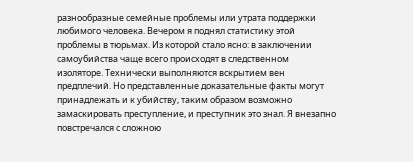разнообразные семейные проблемы или утрата поддержки любимого человека. Вечером я поднял статистику этой проблемы в тюрьмах. Из которой стало ясно: в заключении самоубийства чаще всего происходят в следственном изоляторе. Технически выполняются вскрытием вен предплечий. Но представленные доказательные факты могут принадлежать и к убийству, таким образом возможно замаскировать преступление, и преступник это знал. Я внезапно повстречался с сложною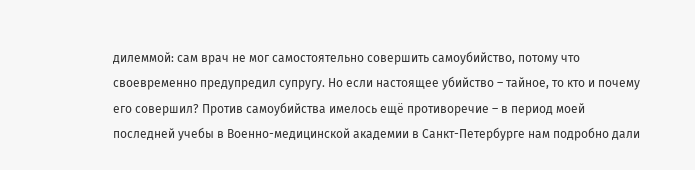дилеммой: сам врач не мог самостоятельно совершить самоубийство, потому что своевременно предупредил супругу. Но если настоящее убийство – тайное, то кто и почему его совершил? Против самоубийства имелось ещё противоречие – в период моей последней учебы в Военно-медицинской академии в Санкт-Петербурге нам подробно дали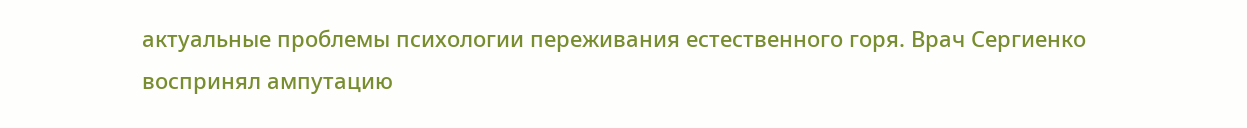актуальные проблемы психологии переживания естественного горя. Врач Сергиенко воспринял ампутацию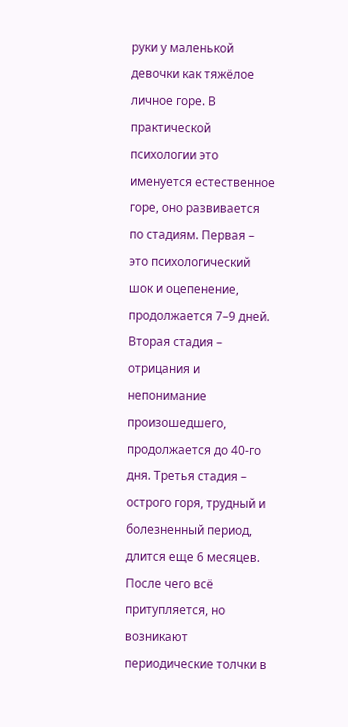руки у маленькой девочки как тяжёлое личное горе. В практической психологии это именуется естественное горе, оно развивается по стадиям. Первая – это психологический шок и оцепенение, продолжается 7–9 дней. Вторая стадия – отрицания и непонимание произошедшего, продолжается до 40-го дня. Третья стадия – острого горя, трудный и болезненный период, длится еще 6 месяцев. После чего всё притупляется, но возникают периодические толчки в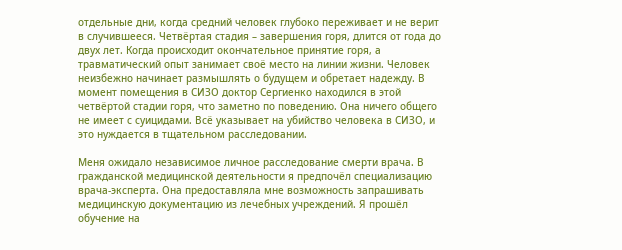отдельные дни, когда средний человек глубоко переживает и не верит в случившееся. Четвёртая стадия – завершения горя, длится от года до двух лет. Когда происходит окончательное принятие горя, а травматический опыт занимает своё место на линии жизни. Человек неизбежно начинает размышлять о будущем и обретает надежду. В момент помещения в СИЗО доктор Сергиенко находился в этой четвёртой стадии горя, что заметно по поведению. Она ничего общего не имеет с суицидами. Всё указывает на убийство человека в СИЗО, и это нуждается в тщательном расследовании.

Меня ожидало независимое личное расследование смерти врача. В гражданской медицинской деятельности я предпочёл специализацию врача-эксперта. Она предоставляла мне возможность запрашивать медицинскую документацию из лечебных учреждений. Я прошёл обучение на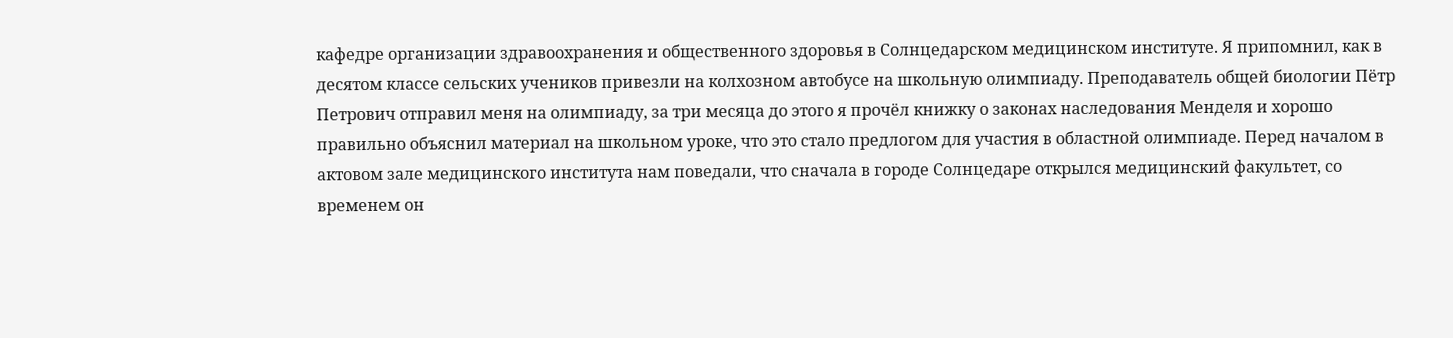кафедре организации здравоохранения и общественного здоровья в Солнцедарском медицинском институте. Я припомнил, как в десятом классе сельских учеников привезли на колхозном автобусе на школьную олимпиаду. Преподаватель общей биологии Пётр Петрович отправил меня на олимпиаду, за три месяца до этого я прочёл книжку о законах наследования Менделя и хорошо правильно объяснил материал на школьном уроке, что это стало предлогом для участия в областной олимпиаде. Перед началом в актовом зале медицинского института нам поведали, что сначала в городе Солнцедаре открылся медицинский факультет, со временем он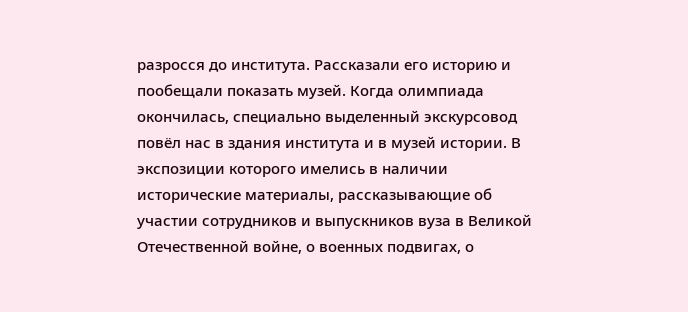разросся до института. Рассказали его историю и пообещали показать музей. Когда олимпиада окончилась, специально выделенный экскурсовод повёл нас в здания института и в музей истории. В экспозиции которого имелись в наличии исторические материалы, рассказывающие об участии сотрудников и выпускников вуза в Великой Отечественной войне, о военных подвигах, о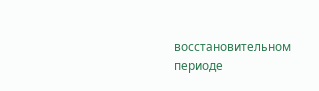восстановительном периоде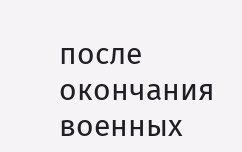после окончания военных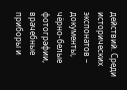действий. Среди исторических экспонатов – документы, чёрно-белые фотографии, врачебные приборы и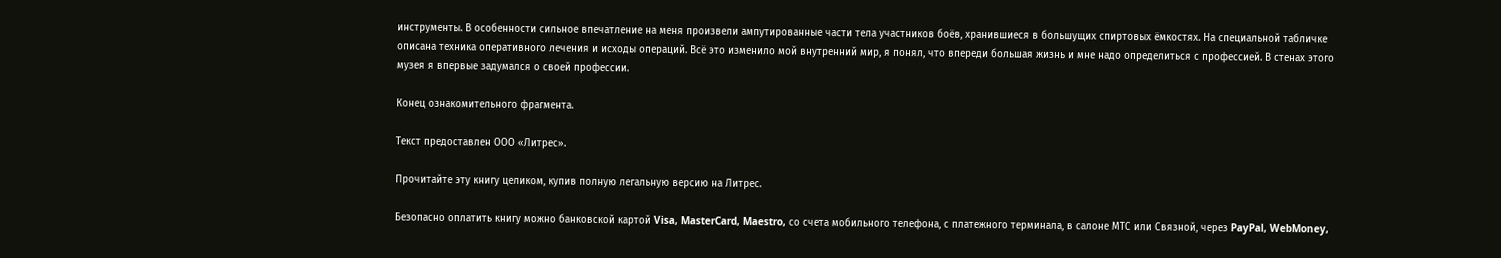инструменты. В особенности сильное впечатление на меня произвели ампутированные части тела участников боёв, хранившиеся в большущих спиртовых ёмкостях. На специальной табличке описана техника оперативного лечения и исходы операций. Всё это изменило мой внутренний мир, я понял, что впереди большая жизнь и мне надо определиться с профессией. В стенах этого музея я впервые задумался о своей профессии.

Конец ознакомительного фрагмента.

Текст предоставлен ООО «Литрес».

Прочитайте эту книгу целиком, купив полную легальную версию на Литрес.

Безопасно оплатить книгу можно банковской картой Visa, MasterCard, Maestro, со счета мобильного телефона, с платежного терминала, в салоне МТС или Связной, через PayPal, WebMoney,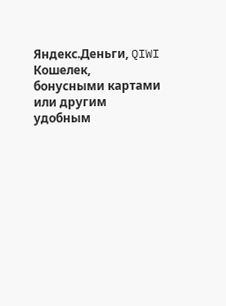Яндекс.Деньги, QIWI Кошелек, бонусными картами или другим удобным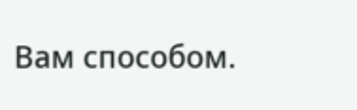Вам способом.